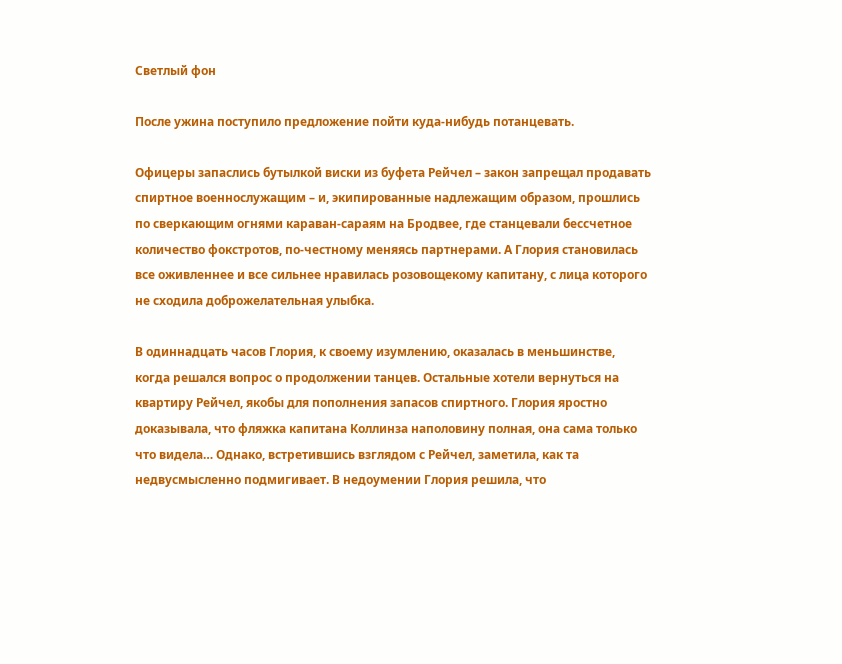Светлый фон

После ужина поступило предложение пойти куда-нибудь потанцевать.

Офицеры запаслись бутылкой виски из буфета Рейчел – закон запрещал продавать спиртное военнослужащим – и, экипированные надлежащим образом, прошлись по сверкающим огнями караван-сараям на Бродвее, где станцевали бессчетное количество фокстротов, по-честному меняясь партнерами. А Глория становилась все оживленнее и все сильнее нравилась розовощекому капитану, с лица которого не сходила доброжелательная улыбка.

В одиннадцать часов Глория, к своему изумлению, оказалась в меньшинстве, когда решался вопрос о продолжении танцев. Остальные хотели вернуться на квартиру Рейчел, якобы для пополнения запасов спиртного. Глория яростно доказывала, что фляжка капитана Коллинза наполовину полная, она сама только что видела… Однако, встретившись взглядом с Рейчел, заметила, как та недвусмысленно подмигивает. В недоумении Глория решила, что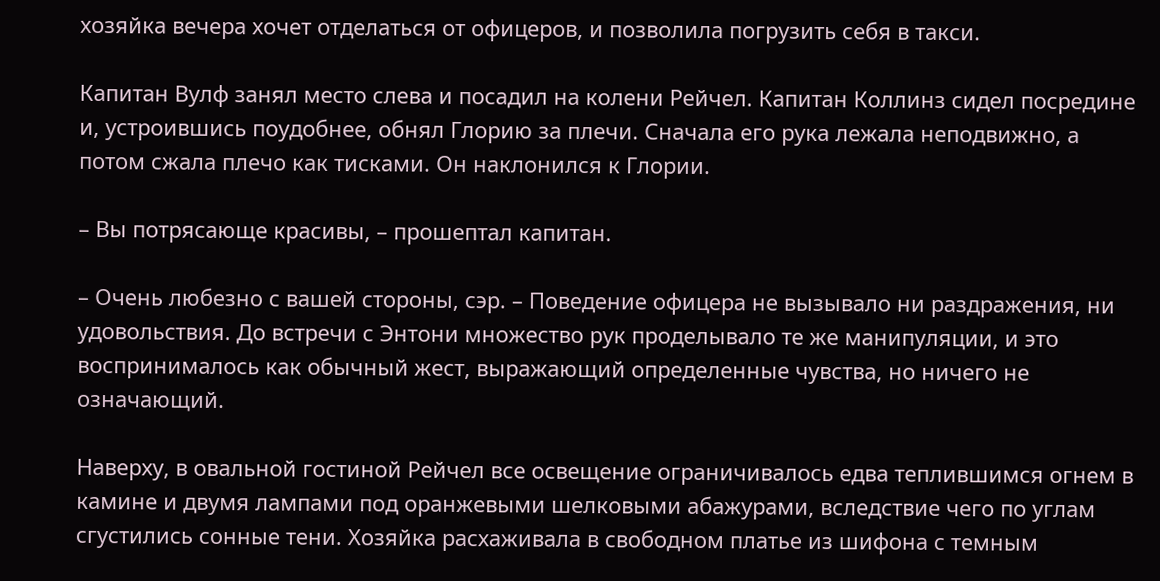хозяйка вечера хочет отделаться от офицеров, и позволила погрузить себя в такси.

Капитан Вулф занял место слева и посадил на колени Рейчел. Капитан Коллинз сидел посредине и, устроившись поудобнее, обнял Глорию за плечи. Сначала его рука лежала неподвижно, а потом сжала плечо как тисками. Он наклонился к Глории.

– Вы потрясающе красивы, – прошептал капитан.

– Очень любезно с вашей стороны, сэр. – Поведение офицера не вызывало ни раздражения, ни удовольствия. До встречи с Энтони множество рук проделывало те же манипуляции, и это воспринималось как обычный жест, выражающий определенные чувства, но ничего не означающий.

Наверху, в овальной гостиной Рейчел все освещение ограничивалось едва теплившимся огнем в камине и двумя лампами под оранжевыми шелковыми абажурами, вследствие чего по углам сгустились сонные тени. Хозяйка расхаживала в свободном платье из шифона с темным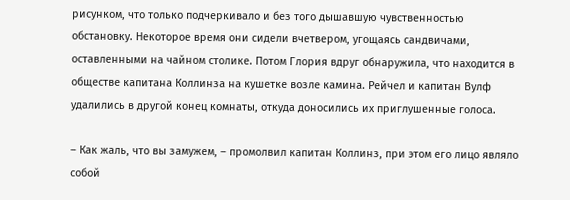рисунком, что только подчеркивало и без того дышавшую чувственностью обстановку. Некоторое время они сидели вчетвером, угощаясь сандвичами, оставленными на чайном столике. Потом Глория вдруг обнаружила, что находится в обществе капитана Коллинза на кушетке возле камина. Рейчел и капитан Вулф удалились в другой конец комнаты, откуда доносились их приглушенные голоса.

– Как жаль, что вы замужем, – промолвил капитан Коллинз, при этом его лицо являло собой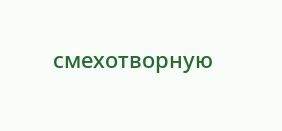смехотворную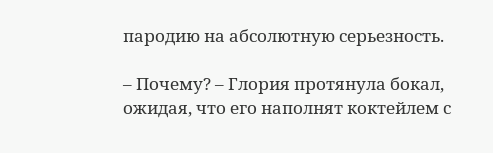пародию на абсолютную серьезность.

– Почему? – Глория протянула бокал, ожидая, что его наполнят коктейлем с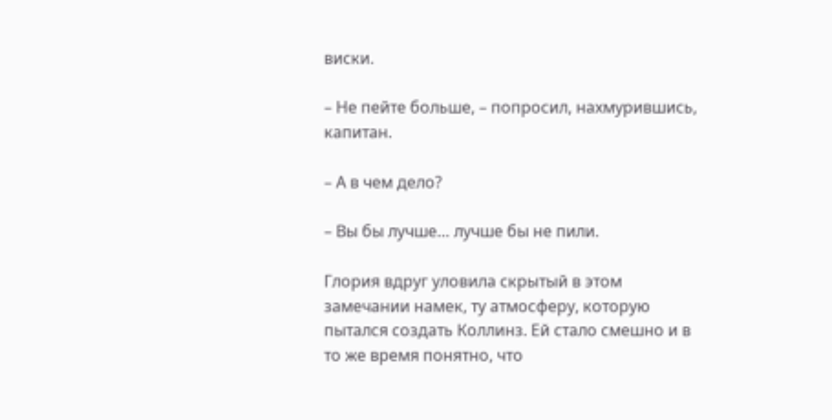виски.

– Не пейте больше, – попросил, нахмурившись, капитан.

– А в чем дело?

– Вы бы лучше… лучше бы не пили.

Глория вдруг уловила скрытый в этом замечании намек, ту атмосферу, которую пытался создать Коллинз. Ей стало смешно и в то же время понятно, что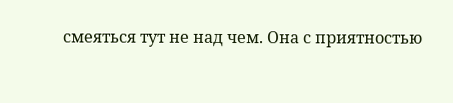смеяться тут не над чем. Она с приятностью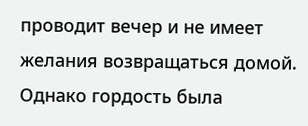проводит вечер и не имеет желания возвращаться домой. Однако гордость была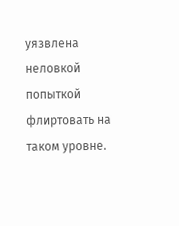уязвлена неловкой попыткой флиртовать на таком уровне.